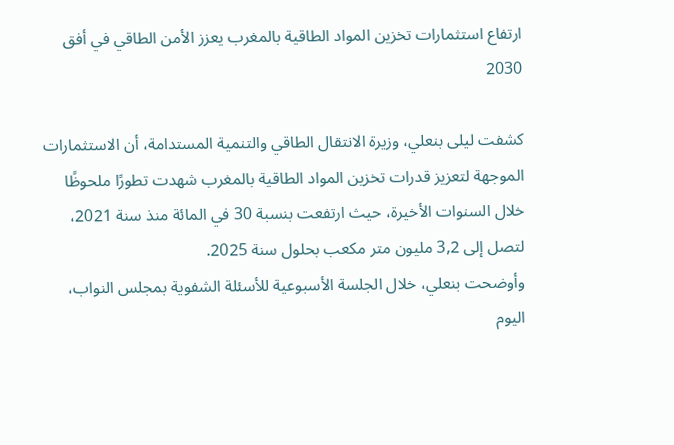ارتفاع استثمارات تخزين المواد الطاقية بالمغرب يعزز الأمن الطاقي في أفق 2030

كشفت ليلى بنعلي، وزيرة الانتقال الطاقي والتنمية المستدامة، أن الاستثمارات الموجهة لتعزيز قدرات تخزين المواد الطاقية بالمغرب شهدت تطورًا ملحوظًا خلال السنوات الأخيرة، حيث ارتفعت بنسبة 30 في المائة منذ سنة 2021، لتصل إلى 3,2 مليون متر مكعب بحلول سنة 2025.
وأوضحت بنعلي، خلال الجلسة الأسبوعية للأسئلة الشفوية بمجلس النواب، اليوم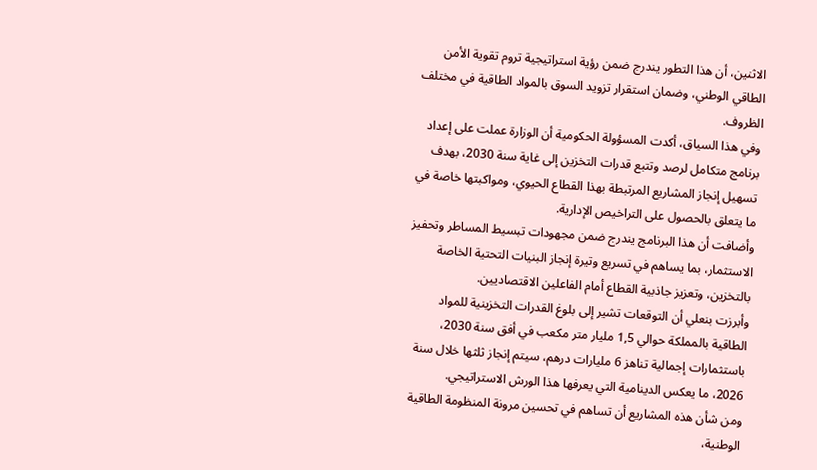الاثنين، أن هذا التطور يندرج ضمن رؤية استراتيجية تروم تقوية الأمن الطاقي الوطني، وضمان استقرار تزويد السوق بالمواد الطاقية في مختلف الظروف.
وفي هذا السياق، أكدت المسؤولة الحكومية أن الوزارة عملت على إعداد برنامج متكامل لرصد وتتبع قدرات التخزين إلى غاية سنة 2030، بهدف تسهيل إنجاز المشاريع المرتبطة بهذا القطاع الحيوي، ومواكبتها خاصة في ما يتعلق بالحصول على التراخيص الإدارية.
وأضافت أن هذا البرنامج يندرج ضمن مجهودات تبسيط المساطر وتحفيز الاستثمار، بما يساهم في تسريع وتيرة إنجاز البنيات التحتية الخاصة بالتخزين، وتعزيز جاذبية القطاع أمام الفاعلين الاقتصاديين.
وأبرزت بنعلي أن التوقعات تشير إلى بلوغ القدرات التخزينية للمواد الطاقية بالمملكة حوالي 1,5 مليار متر مكعب في أفق سنة 2030، باستثمارات إجمالية تناهز 6 مليارات درهم، سيتم إنجاز ثلثها خلال سنة 2026، ما يعكس الدينامية التي يعرفها هذا الورش الاستراتيجي.
ومن شأن هذه المشاريع أن تساهم في تحسين مرونة المنظومة الطاقية الوطنية،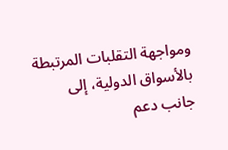ومواجهة التقلبات المرتبطة بالأسواق الدولية، إلى جانب دعم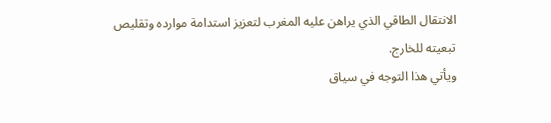الانتقال الطاقي الذي يراهن عليه المغرب لتعزيز استدامة موارده وتقليص تبعيته للخارج.
ويأتي هذا التوجه في سياق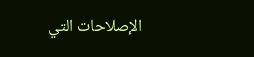الإصلاحات التي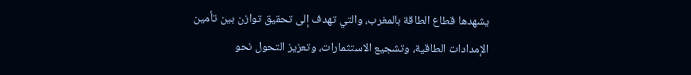يشهدها قطاع الطاقة بالمغرب، والتي تهدف إلى تحقيق توازن بين تأمين الإمدادات الطاقية، وتشجيع الاستثمارات، وتعزيز التحول نحو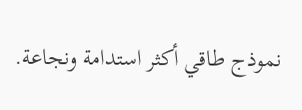نموذج طاقي أكثر استدامة ونجاعة.